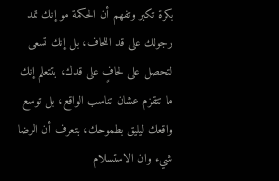بكرة تكبر وتفهم أن الحكمة مو إنك تمد رجولك على قد اللحاف، بل إنك تسعى لتحصل على لحافٍ على قدك، بتتعلم إنك ما تتقزم عشان تناسب الواقع، بل توسع واقعك ليليق بطموحك، بتعرف أن الرضا شيء وان الاستسلام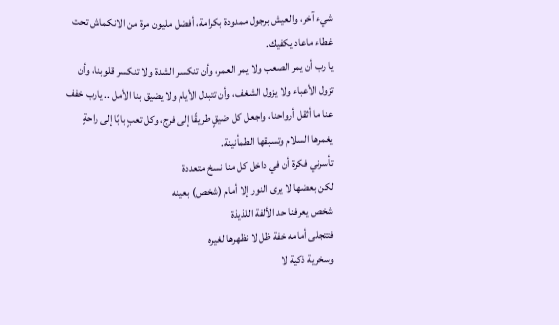شيء آخر، والعيش برجول ممدودة بكرامة، أفضل مليون مرة من الانكماش تحت غطاء ماعاد يكفيك.
يا رب أن يمر الصعب ولا يمر العمر، وأن تنكسر الشدة ولا تنكسر قلوبنا، وأن تزول الأعباء ولا يزول الشغف، وأن تتبدل الأيام ولا يضيق بنا الأمل .. يارب خفف عنا ما أثقل أرواحنا، واجعل كل ضيقٍ طريقًا إلى فرج، وكل تعبٍ بابًا إلى راحةٍ يغمرها السلام وتسبقها الطمأنينة.
تأسرني فكرة أن في داخل كل منا نسخ متعددة
لكن بعضها لا يرى النور إلا أمام (شخص) بعينه
شخص يعرفنا حد الألفة اللذيذة
فتتجلى أمامه خفة ظل لا نظهرها لغيره
وسخرية ذكية لا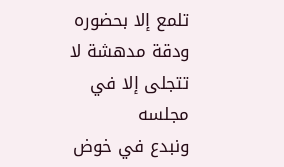تلمع إلا بحضوره
ودقة مدهشة لا تتجلى إلا في مجلسه
ونبدع في خوض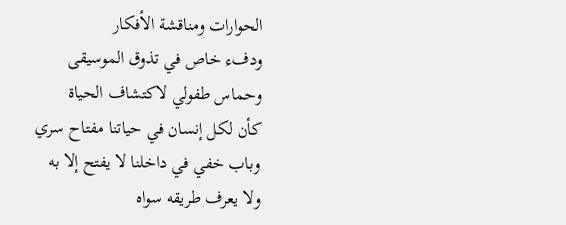الحوارات ومناقشة الأفكار
ودفء خاص في تذوق الموسيقى
وحماس طفولي لاكتشاف الحياة
كأن لكل إنسان في حياتنا مفتاح سري
وباب خفي في داخلنا لا يفتح إلا به
ولا يعرف طريقه سواه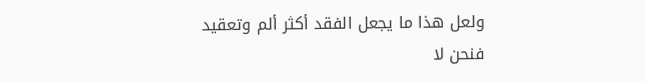ولعل هذا ما يجعل الفقد أكثر ألم وتعقيد
فنحن لا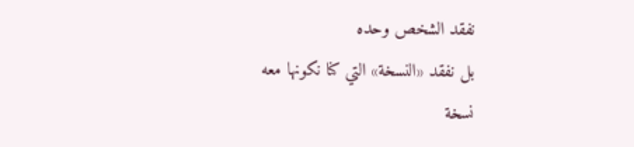نفقد الشخص وحده
بل نفقد «النسخة» التي كنا نكونها معه
نسخة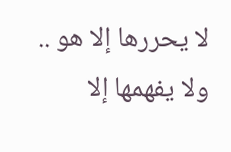لا يحررها إلا هو ..
ولا يفهمها إلا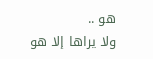هو ..
ولا يراها إلا هو